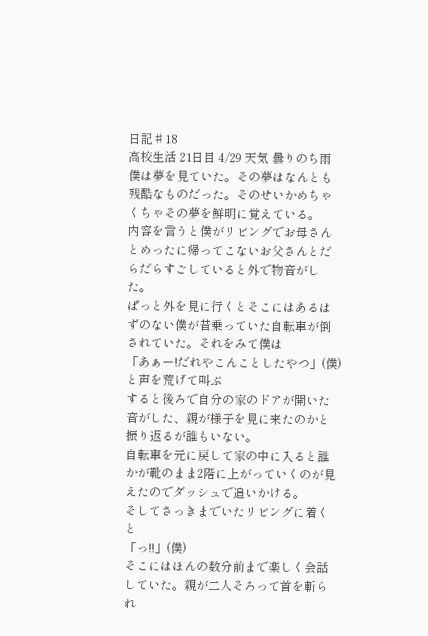日記♯18
高校生活 21日目 4/29 天気 曇りのち雨
僕は夢を見ていた。その夢はなんとも残酷なものだった。そのせいかめちゃくちゃその夢を鮮明に覚えている。
内容を言うと僕がリビングでお母さんとめったに帰ってこないお父さんとだらだらすごしていると外で物音がした。
ぱっと外を見に行くとそこにはあるはずのない僕が昔乗っていた自転車が倒されていた。それをみて僕は
「あぁー!だれやこんことしたやつ」(僕)
と声を荒げて叫ぶ
すると後ろで自分の家のドアが開いた音がした、親が様子を見に来たのかと振り返るが誰もいない。
自転車を元に戻して家の中に入ると誰かが靴のまま2階に上がっていくのが見えたのでダッシュで追いかける。
そしてさっきまでいたリビングに着くと
「っ!!」(僕)
そこにはほんの数分前まで楽しく会話していた。親が二人そろって首を斬られ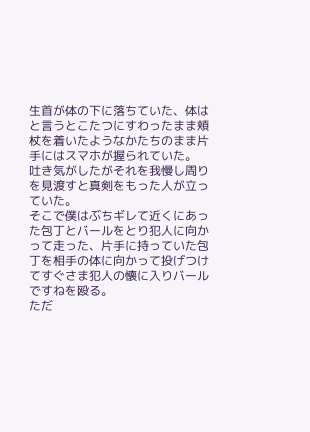生首が体の下に落ちていた、体はと言うとこたつにすわったまま頬杖を着いたようなかたちのまま片手にはスマホが握られていた。
吐き気がしたがそれを我慢し周りを見渡すと真剣をもった人が立っていた。
そこで僕はぶちギレて近くにあった包丁とバールをとり犯人に向かって走った、片手に持っていた包丁を相手の体に向かって投げつけてすぐさま犯人の懐に入りバールですねを殴る。
ただ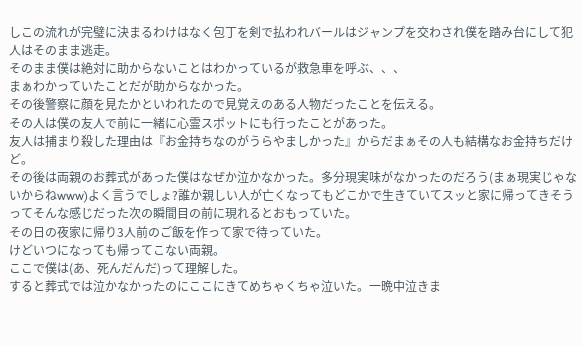しこの流れが完璧に決まるわけはなく包丁を剣で払われバールはジャンプを交わされ僕を踏み台にして犯人はそのまま逃走。
そのまま僕は絶対に助からないことはわかっているが救急車を呼ぶ、、、
まぁわかっていたことだが助からなかった。
その後警察に顔を見たかといわれたので見覚えのある人物だったことを伝える。
その人は僕の友人で前に一緒に心霊スポットにも行ったことがあった。
友人は捕まり殺した理由は『お金持ちなのがうらやましかった』からだまぁその人も結構なお金持ちだけど。
その後は両親のお葬式があった僕はなぜか泣かなかった。多分現実味がなかったのだろう(まぁ現実じゃないからねwww)よく言うでしょ?誰か親しい人が亡くなってもどこかで生きていてスッと家に帰ってきそうってそんな感じだった次の瞬間目の前に現れるとおもっていた。
その日の夜家に帰り3人前のご飯を作って家で待っていた。
けどいつになっても帰ってこない両親。
ここで僕は(あ、死んだんだ)って理解した。
すると葬式では泣かなかったのにここにきてめちゃくちゃ泣いた。一晩中泣きま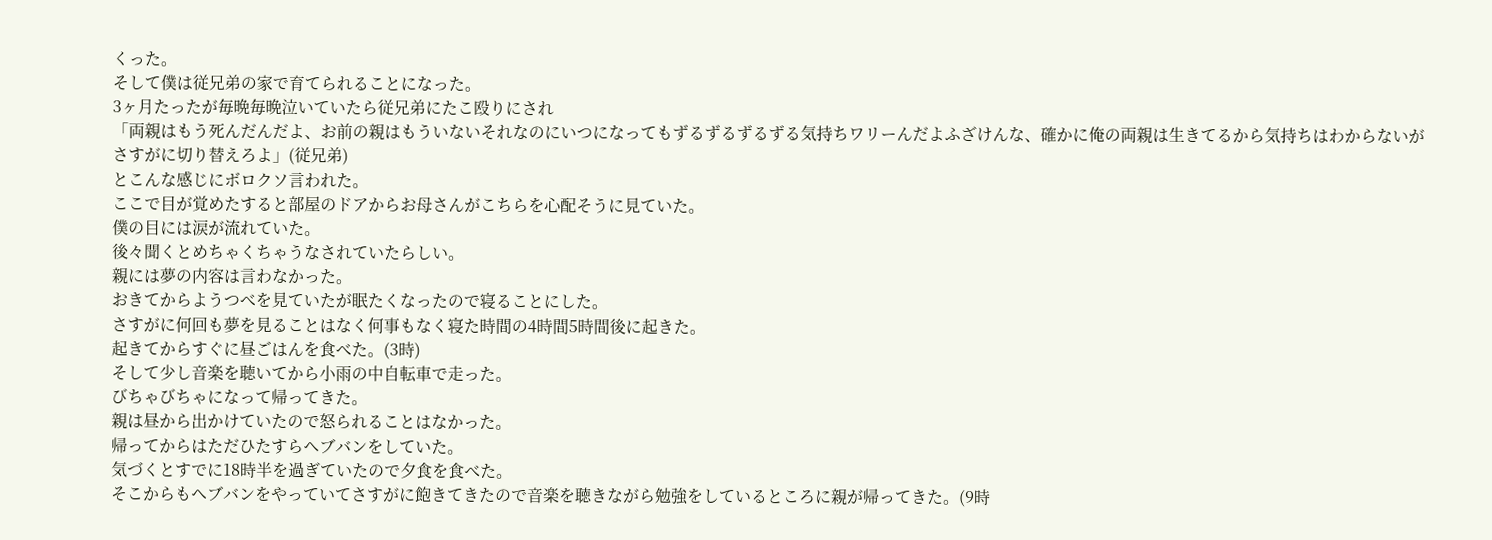くった。
そして僕は従兄弟の家で育てられることになった。
3ヶ月たったが毎晩毎晩泣いていたら従兄弟にたこ殴りにされ
「両親はもう死んだんだよ、お前の親はもういないそれなのにいつになってもずるずるずるずる気持ちワリーんだよふざけんな、確かに俺の両親は生きてるから気持ちはわからないがさすがに切り替えろよ」(従兄弟)
とこんな感じにボロクソ言われた。
ここで目が覚めたすると部屋のドアからお母さんがこちらを心配そうに見ていた。
僕の目には涙が流れていた。
後々聞くとめちゃくちゃうなされていたらしい。
親には夢の内容は言わなかった。
おきてからようつべを見ていたが眠たくなったので寝ることにした。
さすがに何回も夢を見ることはなく何事もなく寝た時間の4時間5時間後に起きた。
起きてからすぐに昼ごはんを食べた。(3時)
そして少し音楽を聴いてから小雨の中自転車で走った。
びちゃびちゃになって帰ってきた。
親は昼から出かけていたので怒られることはなかった。
帰ってからはただひたすらヘブバンをしていた。
気づくとすでに18時半を過ぎていたので夕食を食べた。
そこからもヘブバンをやっていてさすがに飽きてきたので音楽を聴きながら勉強をしているところに親が帰ってきた。(9時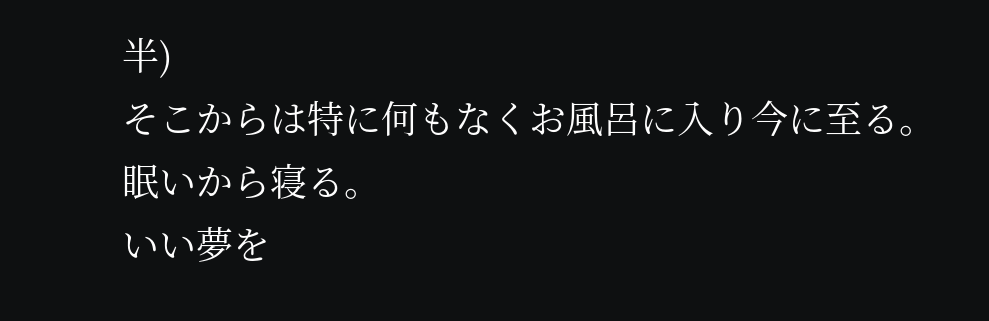半)
そこからは特に何もなくお風呂に入り今に至る。
眠いから寝る。
いい夢を